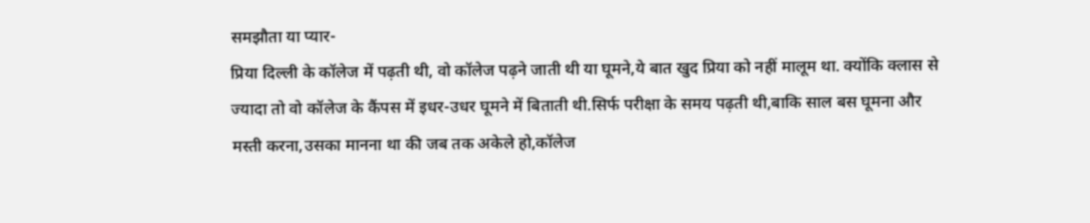समझौता या प्यार-
प्रिया दिल्ली के कॉलेज में पढ़ती थी, वो कॉलेज पढ़ने जाती थी या घूमने,ये बात खुद प्रिया को नहीं मालूम था. क्योंकि क्लास से ज्यादा तो वो कॉलेज के कैंपस में इधर-उधर घूमने में बिताती थी.सिर्फ परीक्षा के समय पढ़ती थी,बाकि साल बस घूमना और मस्ती करना,उसका मानना था की जब तक अकेले हो,कॉलेज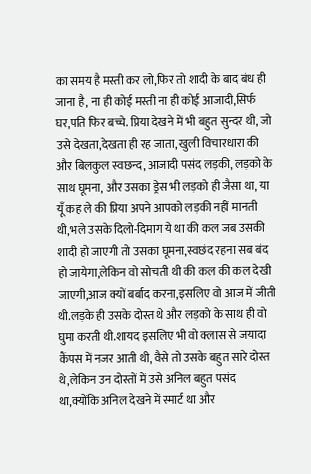का समय है मस्ती कर लो,फिर तो शादी के बाद बंध ही जाना है, ना ही कोई मस्ती ना ही कोई आजादी,सिर्फ घर,पति फिर बच्चे. प्रिया देखने में भी बहुत सुन्दर थी, जो उसे देखता,देखता ही रह जाता, खुली विचारधारा की और बिलकुल स्वछन्द, आजादी पसंद लड़की, लड़को के साथ घूमना, और उसका ड्रेस भी लड़को ही जैसा था, या यूँ कह ले की प्रिया अपने आपको लड़की नहीं मानती थी,भले उसके दिलो-दिमाग ये था की कल जब उसकी शादी हो जाएगी तो उसका घूमना,स्वछंद रहना सब बंद हो जायेगा,लेकिन वो सोचती थी की कल की कल देखी जाएगी,आज क्यों बर्बाद करना,इसलिए वो आज में जीती थी.लड़के ही उसके दोस्त थे और लड़को के साथ ही वो घुमा करती थी.शायद इसलिए भी वो क्लास से जयादा कैंपस में नजर आती थी, वैसे तो उसके बहुत सारे दोस्त थे,लेकिन उन दोस्तों में उसे अनिल बहुत पसंद था,क्योंकि अनिल देखने में स्मार्ट था और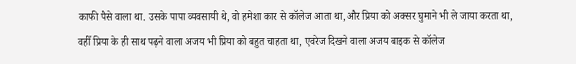काफी पैसे वाला था. उसके पापा व्यवसायी थे, वो हमेशा कार से कॉलेज आता था,और प्रिया को अक्सर घुमाने भी ले जाया करता था, वहीँ प्रिया के ही साथ पढ़ने वाला अजय भी प्रिया को बहुत चाहता था, एवरेज दिखने वाला अजय बाइक से कॉलेज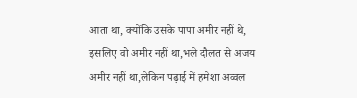आता था, क्योंकि उसके पापा अमीर नहीं थे, इसलिए वो अमीर नहीं था,भले दौलत से अजय अमीर नहीं था,लेकिन पढ़ाई में हमेशा अव्वल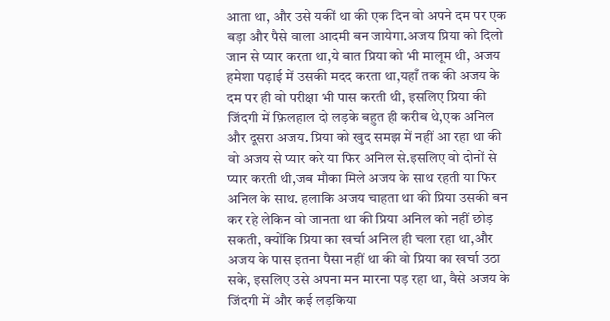आता था, और उसे यकीं था की एक दिन वो अपने दम पर एक बड़ा और पैसे वाला आदमी बन जायेगा.अजय प्रिया को दिलो जान से प्यार करता था,ये बात प्रिया को भी मालूम थी, अजय हमेशा पढ़ाई में उसकी मदद करता था,यहाँ तक की अजय के दम पर ही वो परीक्षा भी पास करती थी, इसलिए प्रिया की जिंदगी में फ़िलहाल दो लड़के बहुत ही करीब थे,एक अनिल और दूसरा अजय. प्रिया को खुद समझ में नहीं आ रहा था की वो अजय से प्यार करे या फिर अनिल से.इसलिए वो दोनों से प्यार करती थी,जब मौका मिले अजय के साथ रहती या फिर अनिल के साथ. हलाकि अजय चाहता था की प्रिया उसकी बन कर रहे लेकिन वो जानता था की प्रिया अनिल को नहीं छोड़ सकती, क्योंकि प्रिया का खर्चा अनिल ही चला रहा था,और अजय के पास इतना पैसा नहीं था की वो प्रिया का खर्चा उठा सके, इसलिए उसे अपना मन मारना पड़ रहा था, वैसे अजय के जिंदगी में और कई लड़किया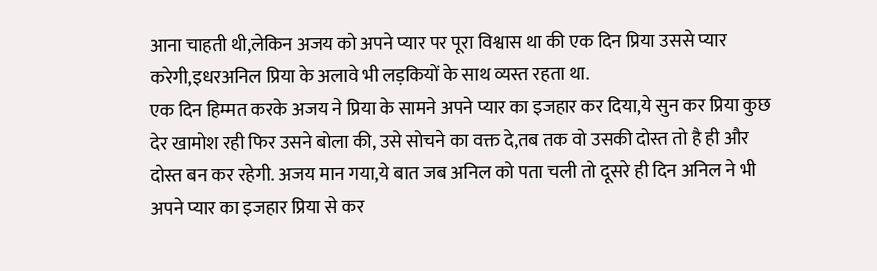आना चाहती थी,लेकिन अजय को अपने प्यार पर पूरा विश्वास था की एक दिन प्रिया उससे प्यार करेगी,इधरअनिल प्रिया के अलावे भी लड़कियों के साथ व्यस्त रहता था.
एक दिन हिम्मत करके अजय ने प्रिया के सामने अपने प्यार का इजहार कर दिया,ये सुन कर प्रिया कुछ देर खामोश रही फिर उसने बोला की, उसे सोचने का वक्त दे,तब तक वो उसकी दोस्त तो है ही और दोस्त बन कर रहेगी. अजय मान गया,ये बात जब अनिल को पता चली तो दूसरे ही दिन अनिल ने भी अपने प्यार का इजहार प्रिया से कर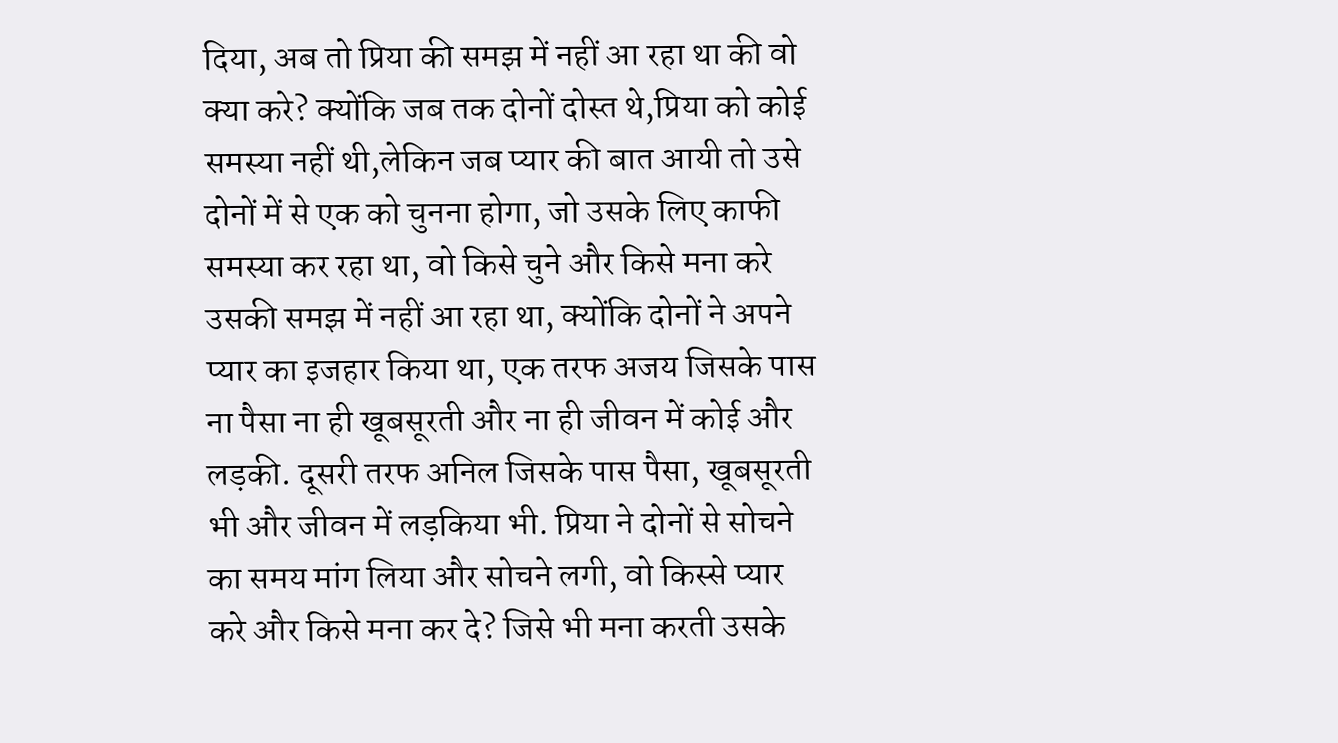दिया, अब तो प्रिया की समझ में नहीं आ रहा था की वो क्या करे? क्योंकि जब तक दोनों दोस्त थे,प्रिया को कोई समस्या नहीं थी,लेकिन जब प्यार की बात आयी तो उसे दोनों में से एक को चुनना होगा, जो उसके लिए काफी समस्या कर रहा था, वो किसे चुने और किसे मना करे उसकी समझ में नहीं आ रहा था, क्योंकि दोनों ने अपने प्यार का इजहार किया था, एक तरफ अजय जिसके पास ना पैसा ना ही खूबसूरती और ना ही जीवन में कोई और लड़की. दूसरी तरफ अनिल जिसके पास पैसा, खूबसूरती भी और जीवन में लड़किया भी. प्रिया ने दोनों से सोचने का समय मांग लिया और सोचने लगी, वो किस्से प्यार करे और किसे मना कर दे? जिसे भी मना करती उसके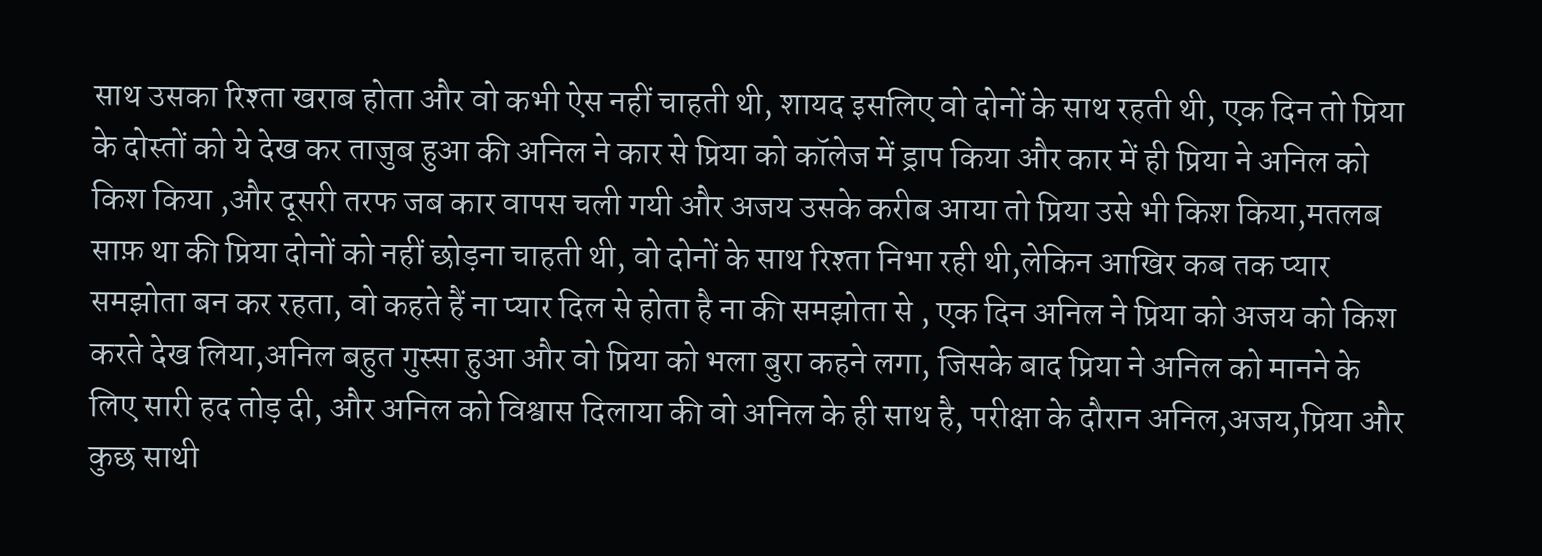साथ उसका रिश्ता खराब होता और वो कभी ऐस नहीं चाहती थी, शायद इसलिए वो दोनों के साथ रहती थी, एक दिन तो प्रिया के दोस्तों को ये देख कर ताजुब हुआ की अनिल ने कार से प्रिया को कॉलेज में ड्राप किया और कार में ही प्रिया ने अनिल को किश किया ,और दूसरी तरफ जब कार वापस चली गयी और अजय उसके करीब आया तो प्रिया उसे भी किश किया,मतलब साफ़ था की प्रिया दोनों को नहीं छोड़ना चाहती थी, वो दोनों के साथ रिश्ता निभा रही थी,लेकिन आखिर कब तक प्यार समझोता बन कर रहता, वो कहते हैं ना प्यार दिल से होता है ना की समझोता से , एक दिन अनिल ने प्रिया को अजय को किश करते देख लिया,अनिल बहुत गुस्सा हुआ और वो प्रिया को भला बुरा कहने लगा, जिसके बाद प्रिया ने अनिल को मानने के लिए सारी हद तोड़ दी, और अनिल को विश्वास दिलाया की वो अनिल के ही साथ है, परीक्षा के दौरान अनिल,अजय,प्रिया और कुछ साथी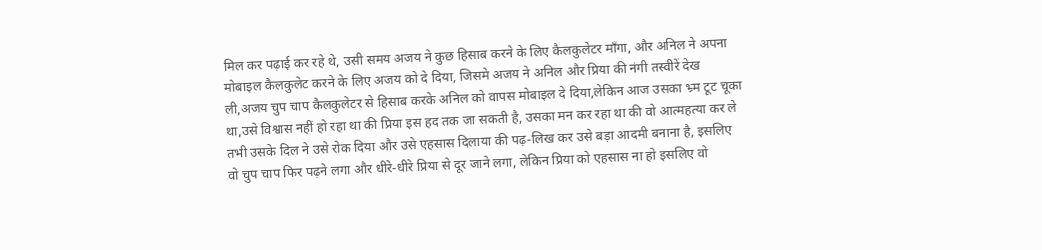मिल कर पढ़ाई कर रहे थे, उसी समय अजय ने कुछ हिसाब करने के लिए कैलकुलेटर माँगा, और अनिल ने अपना मोबाइल कैलकुलेट करने के लिए अजय को दे दिया, जिसमे अजय ने अनिल और प्रिया की नंगी तस्वीरें देख ली,अजय चुप चाप कैलकुलेटर से हिसाब करके अनिल को वापस मोबाइल दे दिया,लेकिन आज उसका भ्र्म टूट चूका था,उसे विश्वास नहीं हो रहा था की प्रिया इस हद तक जा सकती है, उसका मन कर रहा था की वो आत्महत्या कर ले तभी उसके दिल ने उसे रोक दिया और उसे एहसास दिलाया की पढ़-लिख कर उसे बड़ा आदमी बनाना है, इसलिए वो चुप चाप फिर पढ़ने लगा और धीरे-धीरे प्रिया से दूर जाने लगा, लेकिन प्रिया को एहसास ना हो इसलिए वो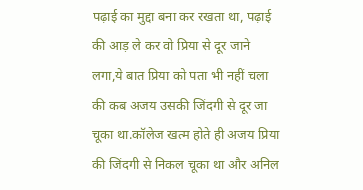पढ़ाई का मुद्दा बना कर रखता था, पढ़ाई की आड़ ले कर वो प्रिया से दूर जाने लगा,ये बात प्रिया को पता भी नहीं चला की कब अजय उसकी जिंदगी से दूर जा चूका था.कॉलेज खत्म होते ही अजय प्रिया की जिंदगी से निकल चूका था और अनिल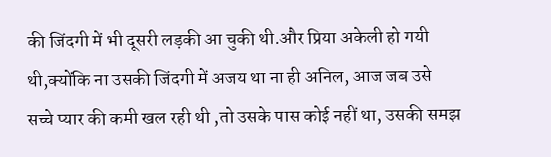की जिंदगी में भी दूसरी लड़की आ चुकी थी.और प्रिया अकेली हो गयी थी,क्योंकि ना उसकी जिंदगी में अजय था ना ही अनिल, आज जब उसे सच्चे प्यार की कमी खल रही थी ,तो उसके पास कोई नहीं था, उसकी समझ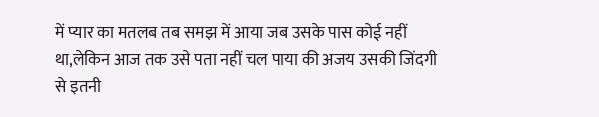में प्यार का मतलब तब समझ में आया जब उसके पास कोई नहीं था,लेकिन आज तक उसे पता नहीं चल पाया की अजय उसकी जिंदगी से इतनी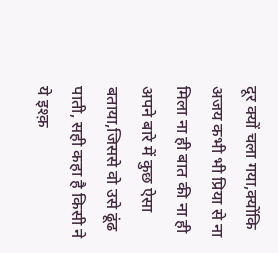दूर क्यों चला गया,क्योंकि अजय कभी भी प्रिया से ना मिला ना ही बात की ना ही अपने बारे में कुछ ऐसा बताया,जिससे वो उसे ढूंढ पाती, सही कहा है किसी ने ये इश्क़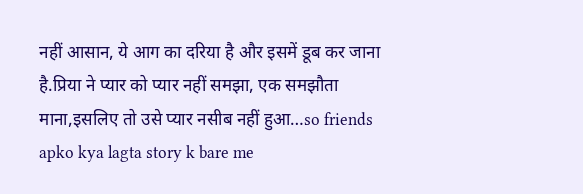नहीं आसान, ये आग का दरिया है और इसमें डूब कर जाना है.प्रिया ने प्यार को प्यार नहीं समझा, एक समझौता माना,इसलिए तो उसे प्यार नसीब नहीं हुआ…so friends apko kya lagta story k bare me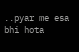..pyar me esa bhi hota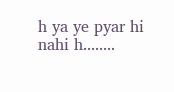h ya ye pyar hi nahi h........